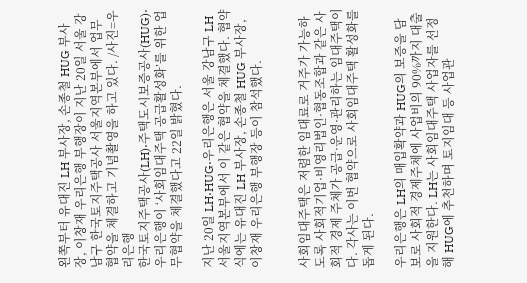왼쪽부터 유대진 LH 부사장, 손종철 HUG 부사장, 이창재 우리은행 부행장이 지난 20일 서울 강남구 한국토지주택공사 서울지역본부에서 업무협약을 체결하고 기념촬영을 하고 있다. /사진=우리은행
한국토지주택공사(LH)·주택도시보증공사(HUG)·우리은행이 ‘사회임대주택 공급활성화’를 위한 업무협약을 체결했다고 22일 밝혔다.

지난 20일 LH·HUG·우리은행은 서울 강남구 LH 서울지역본부에서 이 같은 협약을 체결했다. 협약식에는 유대진 LH 부사장, 손종철 HUG 부사장, 이창재 우리은행 부행장 등이 참석했다.


사회임대주택은 저렴한 임대료로 거주가 가능하도록 사회적기업·비영리법인·협동조합과 같은 사회적 경제 주체가 공급·운영·관리하는 임대주택이다. 각사는 이번 협약으로 사회임대주택 활성화를 돕게 된다.

우리은행은 LH의 매입확약과 HUG의 보증을 담보로 사회적 경제주체에 사업비의 90%까지 대출을 지원한다. LH는 사회임대주택 사업자를 선정해 HUG에 추천하며 토지임대 등 사업관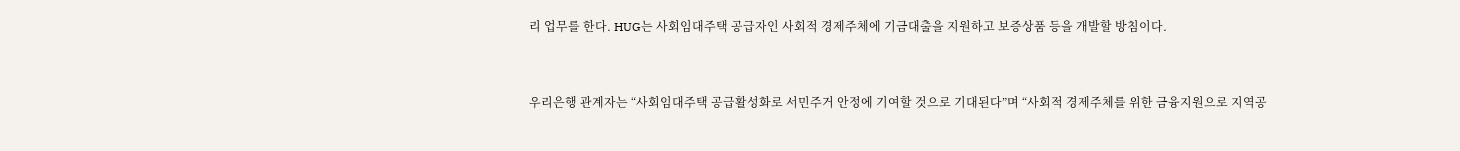리 업무를 한다. HUG는 사회임대주택 공급자인 사회적 경제주체에 기금대출을 지원하고 보증상품 등을 개발할 방침이다.


우리은행 관계자는 “사회임대주택 공급활성화로 서민주거 안정에 기여할 것으로 기대된다”며 “사회적 경제주체를 위한 금융지원으로 지역공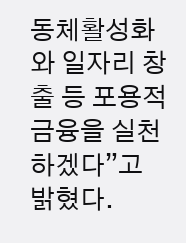동체활성화와 일자리 창출 등 포용적 금융을 실천하겠다”고 밝혔다.